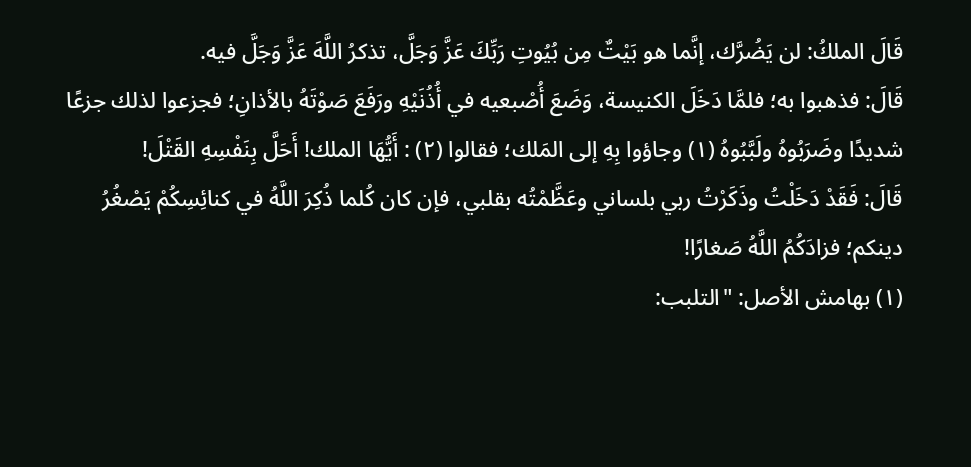قَالَ الملكُ: لن يَضُرَّك، إنَّما هو بَيْتٌ مِن بُيُوتِ رَبِّكَ عَزَّ وَجَلَّ، تذكرُ اللَّهَ عَزَّ وَجَلَّ فيه.
قَالَ: فذهبوا به؛ فلمَّا دَخَلَ الكنيسة، وَضَعَ أُصْبعيه في أُذُنَيْهِ ورَفَعَ صَوْتَهُ بالأذانِ؛ فجزعوا لذلك جزعًا شديدًا وضَرَبُوهُ ولَبَّبُوهُ (١) وجاؤوا بِهِ إلى المَلك؛ فقالوا (٢) : أَيُّهَا الملك! أَحَلَّ بِنَفْسِهِ القَتْلَ!
قَالَ: فَقَدْ دَخَلْتُ وذَكَرْتُ ربي بلساني وعَظَّمْتُه بقلبي، فإن كان كُلما ذُكِرَ اللَّهُ في كنائِسِكُمْ يَصْغُرُ دينكم؛ فزادَكُمُ اللَّهُ صَغارًا!
(١) بهامش الأصل: "التلبب: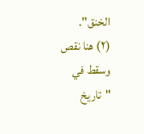الخنق".
(٢) هنا نقص وسقط في "تاريخ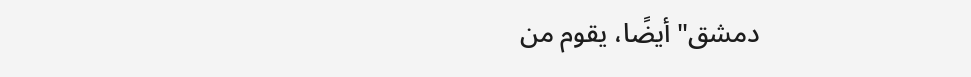دمشق" أيضًا، يقوم من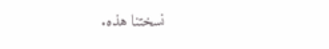نسختنا هذه.